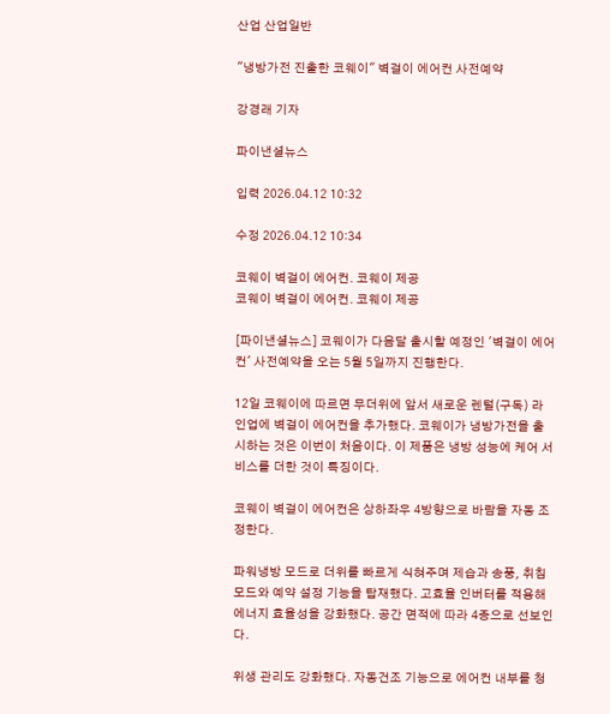산업 산업일반

"냉방가전 진출한 코웨이" 벽걸이 에어컨 사전예약

강경래 기자

파이낸셜뉴스

입력 2026.04.12 10:32

수정 2026.04.12 10:34

코웨이 벽걸이 에어컨. 코웨이 제공
코웨이 벽걸이 에어컨. 코웨이 제공

[파이낸셜뉴스] 코웨이가 다음달 출시할 예정인 '벽걸이 에어컨' 사전예약을 오는 5월 5일까지 진행한다.

12일 코웨이에 따르면 무더위에 앞서 새로운 렌털(구독) 라인업에 벽걸이 에어컨을 추가했다. 코웨이가 냉방가전을 출시하는 것은 이번이 처음이다. 이 제품은 냉방 성능에 케어 서비스를 더한 것이 특징이다.

코웨이 벽걸이 에어컨은 상하좌우 4방향으로 바람을 자동 조정한다.

파워냉방 모드로 더위를 빠르게 식혀주며 제습과 송풍, 취침 모드와 예약 설정 기능을 탑재했다. 고효율 인버터를 적용해 에너지 효율성을 강화했다. 공간 면적에 따라 4종으로 선보인다.

위생 관리도 강화했다. 자동건조 기능으로 에어컨 내부를 청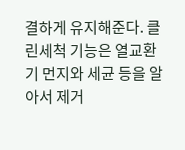결하게 유지해준다. 클린세척 기능은 열교환기 먼지와 세균 등을 알아서 제거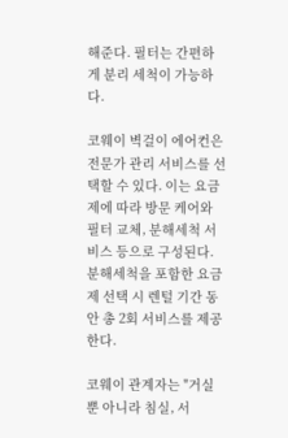해준다. 필터는 간편하게 분리 세척이 가능하다.

코웨이 벽걸이 에어컨은 전문가 관리 서비스를 선택할 수 있다. 이는 요금제에 따라 방문 케어와 필터 교체, 분해세척 서비스 등으로 구성된다.
분해세척을 포함한 요금제 선택 시 렌털 기간 동안 총 2회 서비스를 제공한다.

코웨이 관계자는 "거실뿐 아니라 침실, 서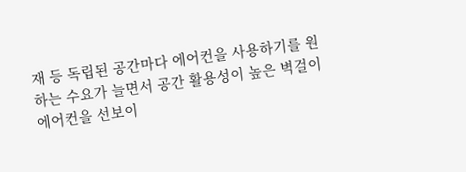재 등 독립된 공간마다 에어컨을 사용하기를 원하는 수요가 늘면서 공간 활용성이 높은 벽걸이 에어컨을 선보이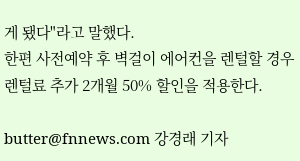게 됐다"라고 말했다.
한편 사전예약 후 벽걸이 에어컨을 렌털할 경우 렌털료 추가 2개월 50% 할인을 적용한다.

butter@fnnews.com 강경래 기자